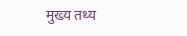मुख्य तथ्य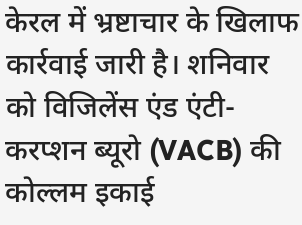केरल में भ्रष्टाचार के खिलाफ कार्रवाई जारी है। शनिवार को विजिलेंस एंड एंटी-करप्शन ब्यूरो (VACB) की कोल्लम इकाई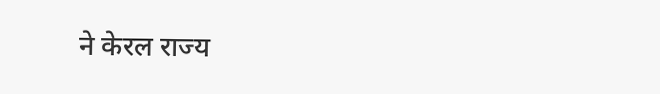ने केरल राज्य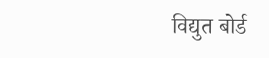विद्युत बोर्ड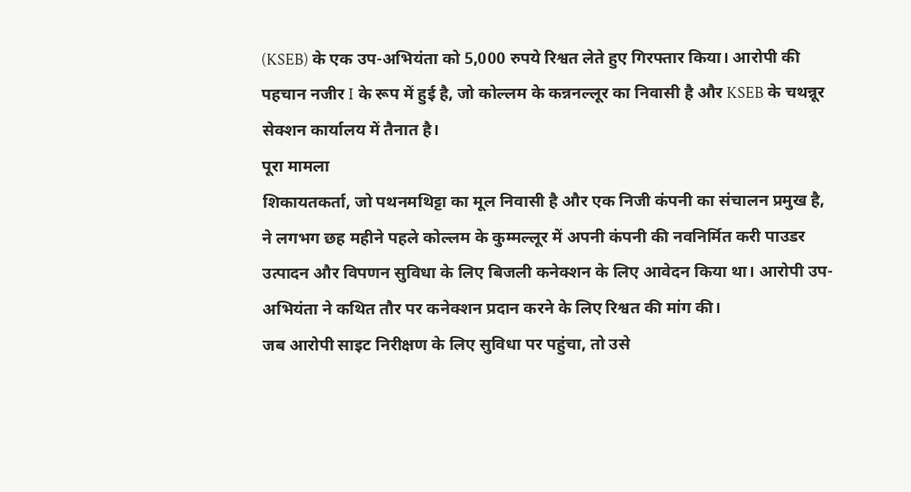(KSEB) के एक उप-अभियंता को 5,000 रुपये रिश्वत लेते हुए गिरफ्तार किया। आरोपी की पहचान नजीर I के रूप में हुई है, जो कोल्लम के कन्ननल्लूर का निवासी है और KSEB के चथन्नूर सेक्शन कार्यालय में तैनात है।
पूरा मामला
शिकायतकर्ता, जो पथनमथिट्टा का मूल निवासी है और एक निजी कंपनी का संचालन प्रमुख है, ने लगभग छह महीने पहले कोल्लम के कुम्मल्लूर में अपनी कंपनी की नवनिर्मित करी पाउडर उत्पादन और विपणन सुविधा के लिए बिजली कनेक्शन के लिए आवेदन किया था। आरोपी उप-अभियंता ने कथित तौर पर कनेक्शन प्रदान करने के लिए रिश्वत की मांग की।
जब आरोपी साइट निरीक्षण के लिए सुविधा पर पहुंचा, तो उसे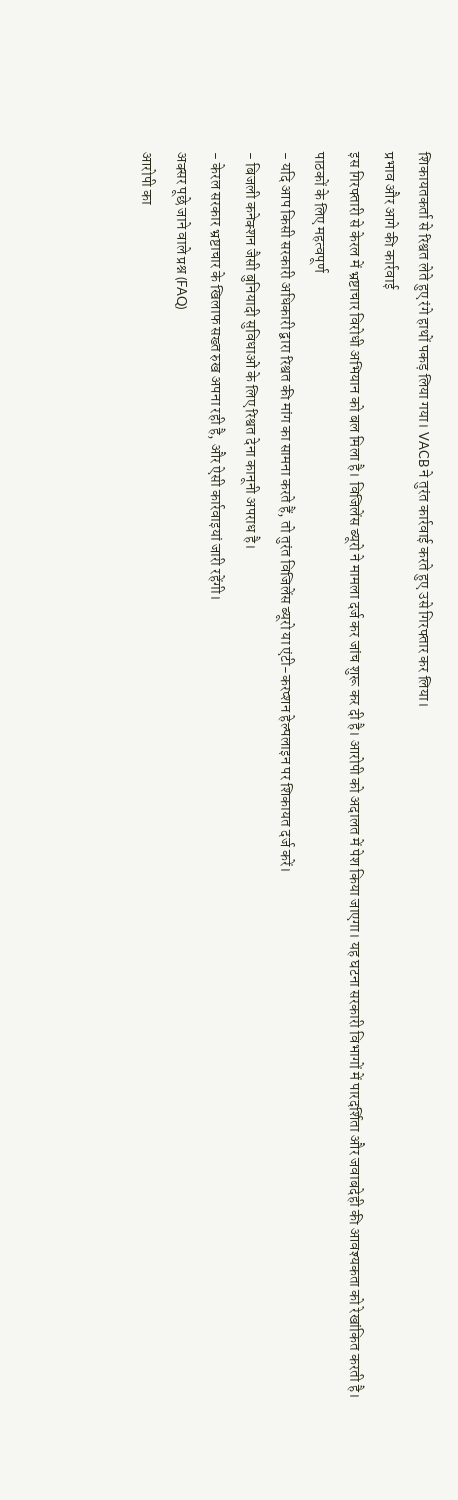शिकायतकर्ता से रिश्वत लेते हुए रंगे हाथों पकड़ लिया गया। VACB ने तुरंत कार्रवाई करते हुए उसे गिरफ्तार कर लिया।
प्रभाव और आगे की कार्रवाई
इस गिरफ्तारी से केरल में भ्रष्टाचार विरोधी अभियान को बल मिला है। विजिलेंस ब्यूरो ने मामला दर्ज कर जांच शुरू कर दी है। आरोपी को अदालत में पेश किया जाएगा। यह घटना सरकारी विभागों में पारदर्शिता और जवाबदेही की आवश्यकता को रेखांकित करती है।
पाठकों के लिए महत्वपूर्ण
- यदि आप किसी सरकारी अधिकारी द्वारा रिश्वत की मांग का सामना करते हैं, तो तुरंत विजिलेंस ब्यूरो या एंटी-करप्शन हेल्पलाइन पर शिकायत दर्ज करें।
- बिजली कनेक्शन जैसी बुनियादी सुविधाओं के लिए रिश्वत देना कानूनी अपराध है।
- केरल सरकार भ्रष्टाचार के खिलाफ सख्त रुख अपना रही है, और ऐसी कार्रवाइयां जारी रहेंगी।
अक्सर पूछे जाने वाले प्रश्न (FAQ)
आरोपी का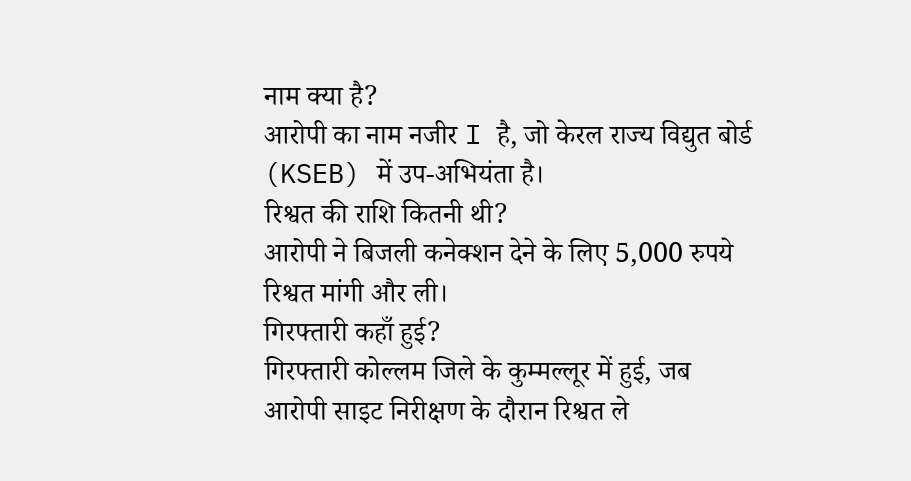नाम क्या है?
आरोपी का नाम नजीर I है, जो केरल राज्य विद्युत बोर्ड (KSEB) में उप-अभियंता है।
रिश्वत की राशि कितनी थी?
आरोपी ने बिजली कनेक्शन देने के लिए 5,000 रुपये रिश्वत मांगी और ली।
गिरफ्तारी कहाँ हुई?
गिरफ्तारी कोल्लम जिले के कुम्मल्लूर में हुई, जब आरोपी साइट निरीक्षण के दौरान रिश्वत ले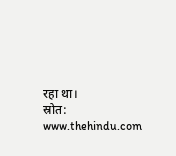रहा था।
स्रोत: www.thehindu.com